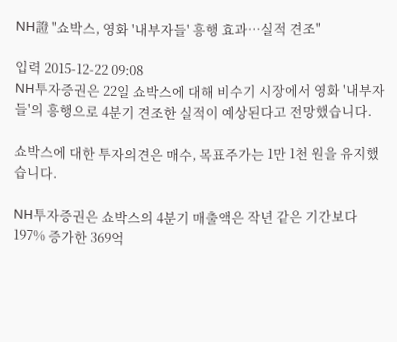NH證 "쇼박스, 영화 '내부자들' 흥행 효과…실적 견조"

입력 2015-12-22 09:08
NH투자증권은 22일 쇼박스에 대해 비수기 시장에서 영화 '내부자들'의 흥행으로 4분기 견조한 실적이 예상된다고 전망했습니다.

쇼박스에 대한 투자의견은 매수, 목표주가는 1만 1천 원을 유지했습니다.

NH투자증권은 쇼박스의 4분기 매출액은 작년 같은 기간보다 197% 증가한 369억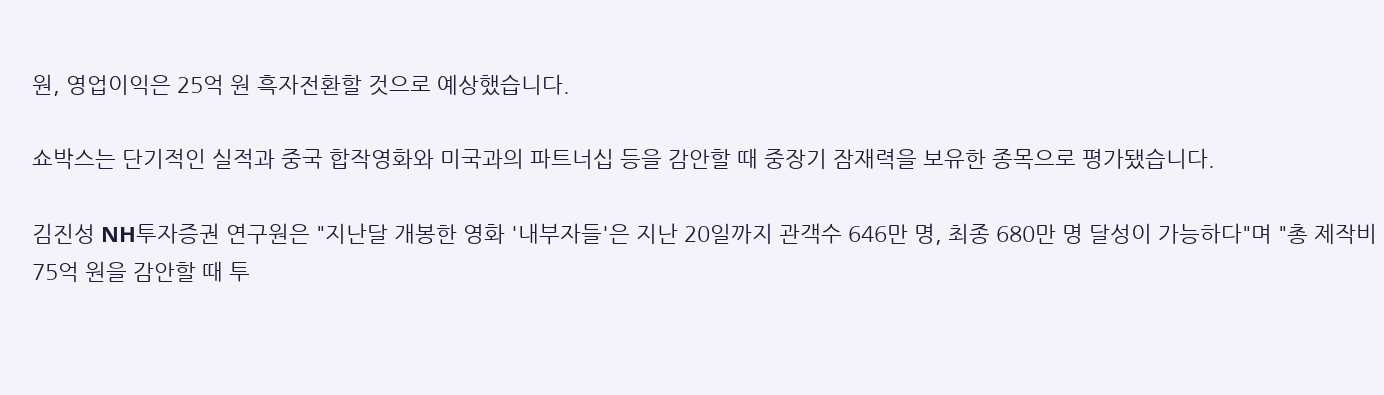원, 영업이익은 25억 원 흑자전환할 것으로 예상했습니다.

쇼박스는 단기적인 실적과 중국 합작영화와 미국과의 파트너십 등을 감안할 때 중장기 잠재력을 보유한 종목으로 평가됐습니다.

김진성 NH투자증권 연구원은 "지난달 개봉한 영화 '내부자들'은 지난 20일까지 관객수 646만 명, 최종 680만 명 달성이 가능하다"며 "총 제작비 75억 원을 감안할 때 투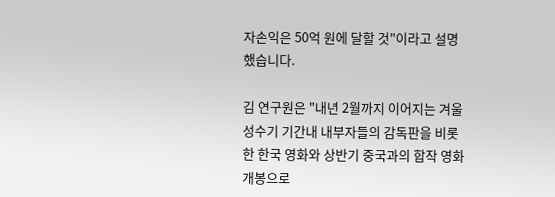자손익은 50억 원에 달할 것"이라고 설명했습니다.

김 연구원은 "내년 2월까지 이어지는 겨울 성수기 기간내 내부자들의 감독판을 비롯한 한국 영화와 상반기 중국과의 합작 영화 개봉으로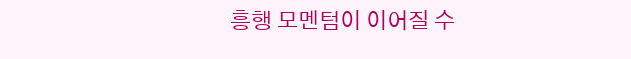흥행 모멘텀이 이어질 수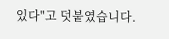있다"고 덧붙였습니다.